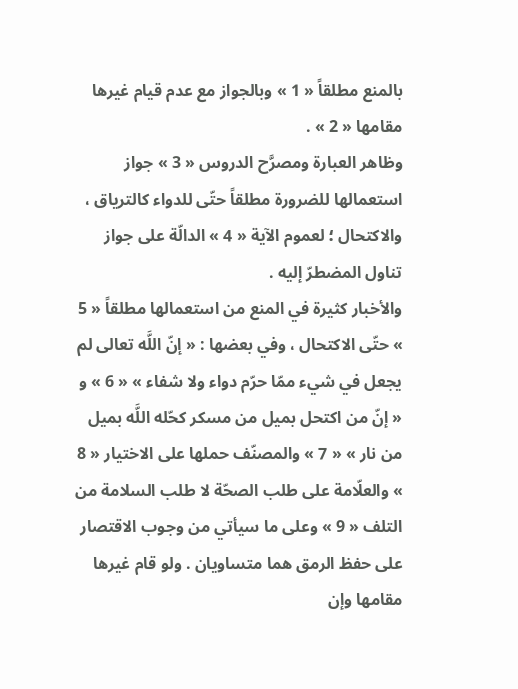بالمنع مطلقاً « 1 » وبالجواز مع عدم قيام غيرها مقامها « 2 » .
وظاهر العبارة ومصرَّح الدروس « 3 » جواز استعمالها للضرورة مطلقاً حتّى للدواء كالترياق ، والاكتحال ؛ لعموم الآية « 4 » الدالّة على جواز تناول المضطرّ إليه .
والأخبار كثيرة في المنع من استعمالها مطلقاً « 5 » حتّى الاكتحال ، وفي بعضها : « إنّ اللَّه تعالى لم يجعل في شيء ممّا حرّم دواء ولا شفاء » « 6 » و « إنّ من اكتحل بميل من مسكر كحّله اللَّه بميل من نار » « 7 » والمصنّف حملها على الاختيار « 8 » والعلّامة على طلب الصحّة لا طلب السلامة من التلف « 9 » وعلى ما سيأتي من وجوب الاقتصار على حفظ الرمق هما متساويان . ولو قام غيرها مقامها وإن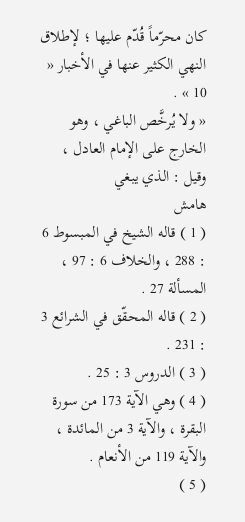كان محرّماً قُدّم عليها ؛ لإطلاق النهي الكثير عنها في الأخبار « 10 » .
« ولا يُرخَّص الباغي ، وهو الخارج على الإمام العادل ، وقيل : الذي يبغي
هامش
( 1 ) قاله الشيخ في المبسوط 6 : 288 ، والخلاف 6 : 97 ، المسألة 27 .
( 2 ) قاله المحقّق في الشرائع 3 : 231 .
( 3 ) الدروس 3 : 25 .
( 4 ) وهي الآية 173 من سورة البقرة ، والآية 3 من المائدة ، والآية 119 من الأنعام .
( 5 )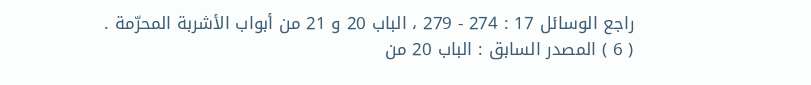راجع الوسائل 17 : 274 - 279 ، الباب 20 و 21 من أبواب الأشربة المحرّمة .
( 6 ) المصدر السابق : الباب 20 من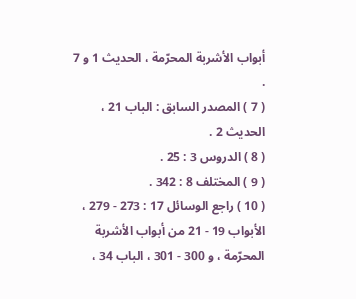أبواب الأشربة المحرّمة ، الحديث 1 و 7 .
( 7 ) المصدر السابق : الباب 21 ، الحديث 2 .
( 8 ) الدروس 3 : 25 .
( 9 ) المختلف 8 : 342 .
( 10 ) راجع الوسائل 17 : 273 - 279 ، الأبواب 19 - 21 من أبواب الأشربة المحرّمة ، و 300 - 301 ، الباب 34 ،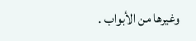وغيرها من الأبواب .